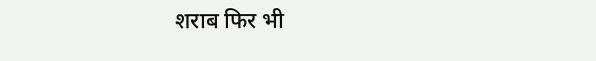शराब फिर भी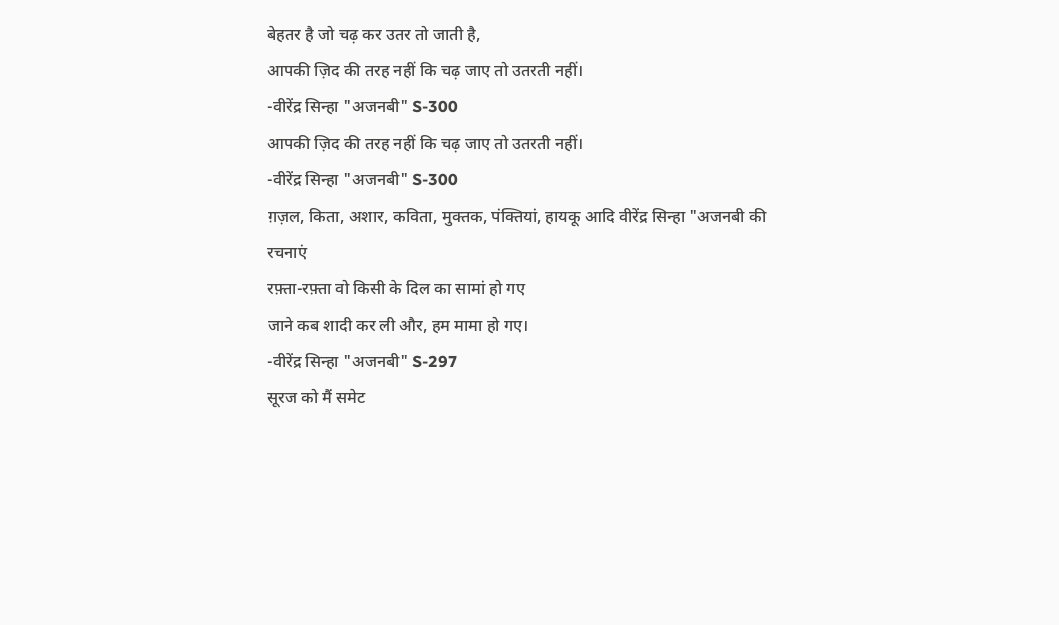बेहतर है जो चढ़ कर उतर तो जाती है,
आपकी ज़िद की तरह नहीं कि चढ़ जाए तो उतरती नहीं।
-वीरेंद्र सिन्हा "अजनबी" S-300
आपकी ज़िद की तरह नहीं कि चढ़ जाए तो उतरती नहीं।
-वीरेंद्र सिन्हा "अजनबी" S-300
ग़ज़ल, किता, अशार, कविता, मुक्तक, पंक्तियां, हायकू आदि वीरेंद्र सिन्हा "अजनबी की रचनाएं
रफ़्ता-रफ़्ता वो किसी के दिल का सामां हो गए
जाने कब शादी कर ली और, हम मामा हो गए।
-वीरेंद्र सिन्हा "अजनबी" S-297
सूरज को मैं समेट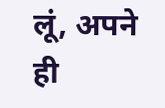लूं, अपने ही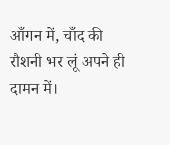आँगन में, चाँद की रौशनी भर लूं अपने ही दामन में।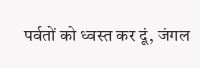पर्वतों को ध्वस्त कर दूं, जंगल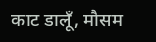काट डालूँ, मौसम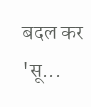बदल कर 'सू...